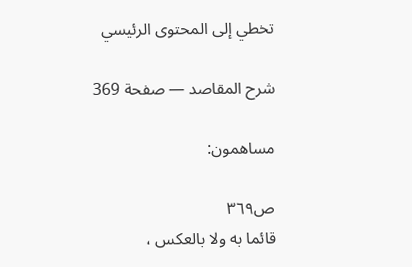تخطي إلى المحتوى الرئيسي

شرح المقاصد — صفحة 369

مساهمون:

ص٣٦٩
قائما به ولا بالعكس ،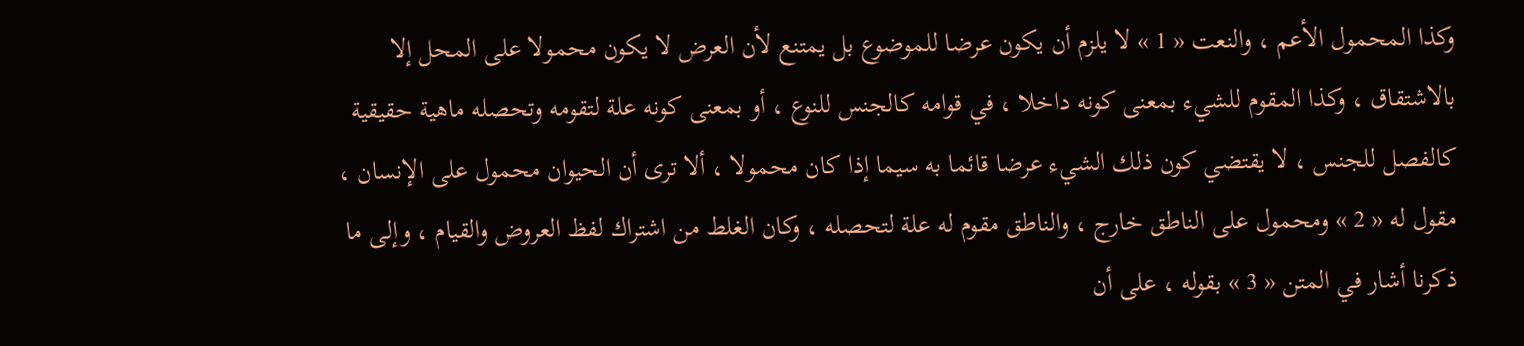وكذا المحمول الأعم ، والنعت « 1 » لا يلزم أن يكون عرضا للموضوع بل يمتنع لأن العرض لا يكون محمولا على المحل إلا بالاشتقاق ، وكذا المقوم للشيء بمعنى كونه داخلا ، في قوامه كالجنس للنوع ، أو بمعنى كونه علة لتقومه وتحصله ماهية حقيقية كالفصل للجنس ، لا يقتضي كون ذلك الشيء عرضا قائما به سيما إذا كان محمولا ، ألا ترى أن الحيوان محمول على الإنسان ، مقول له « 2 » ومحمول على الناطق خارج ، والناطق مقوم له علة لتحصله ، وكان الغلط من اشتراك لفظ العروض والقيام ، وإلى ما ذكرنا أشار في المتن « 3 » بقوله ، على أن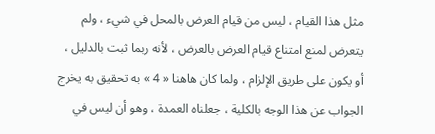مثل هذا القيام ، ليس من قيام العرض بالمحل في شيء ، ولم يتعرض لمنع امتناع قيام العرض بالعرض ، لأنه ربما ثبت بالدليل ، أو يكون على طريق الإلزام ، ولما كان هاهنا « 4 » به تحقيق به يخرج الجواب عن هذا الوجه بالكلية ، جعلناه العمدة ، وهو أن ليس في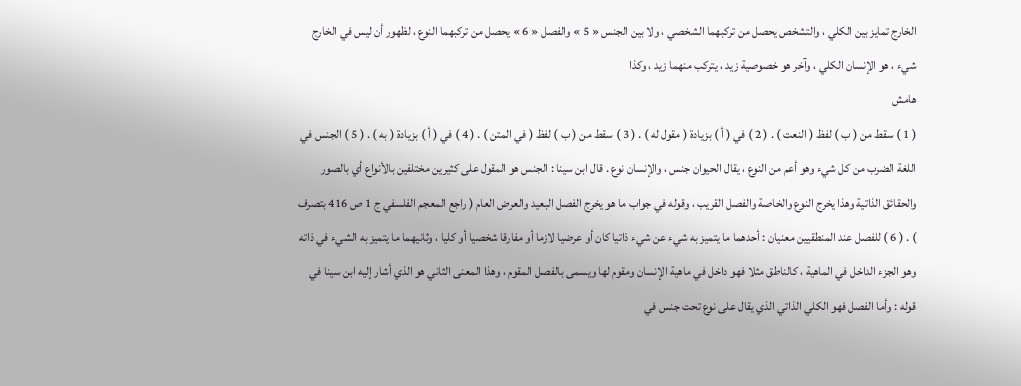الخارج تمايز بين الكلي ، والتشخص يحصل من تركبهما الشخصي ، ولا بين الجنس « 5 » والفصل « 6 » يحصل من تركبهما النوع ، لظهور أن ليس في الخارج شيء ، هو الإنسان الكلي ، وآخر هو خصوصية زيد ، يتركب منهما زيد ، وكذا
هامش
( 1 ) سقط من ( ب ) لفظ ( النعت ) . ( 2 ) في ( أ ) بزيادة ( مقول له ) . ( 3 ) سقط من ( ب ) لفظ ( في المتن ) . ( 4 ) في ( أ ) بزيادة ( به ) . ( 5 ) الجنس في اللغة الضرب من كل شيء وهو أعم من النوع ، يقال الحيوان جنس ، والإنسان نوع . قال ابن سينا : الجنس هو المقول على كثيرين مختلفين بالأنواع أي بالصور والحقائق الذاتية وهذا يخرج النوع والخاصة والفصل القريب ، وقوله في جواب ما هو يخرج الفصل البعيد والعرض العام ( راجع المعجم الفلسفي ج 1 ص 416 بتصرف ) . ( 6 ) للفصل عند المنطقيين معنيان : أحدهما ما يتميز به شيء عن شيء ذاتيا كان أو عرضيا لازما أو مفارقا شخصيا أو كليا ، وثانيهما ما يتميز به الشيء في ذاته وهو الجزء الداخل في الماهية ، كالناطق مثلا فهو داخل في ماهية الإنسان ومقوم لها ويسمى بالفصل المقوم ، وهذا المعنى الثاني هو الذي أشار إليه ابن سينا في قوله : وأما الفصل فهو الكلي الذاتي الذي يقال على نوع تحت جنس في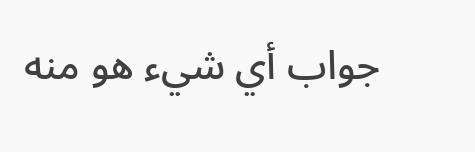جواب أي شيء هو منه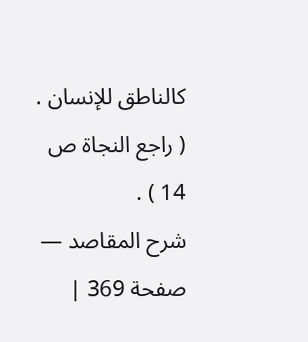كالناطق للإنسان . ( راجع النجاة ص 14 ) .
شرح المقاصد — صفحة 369 |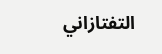التفتازاني